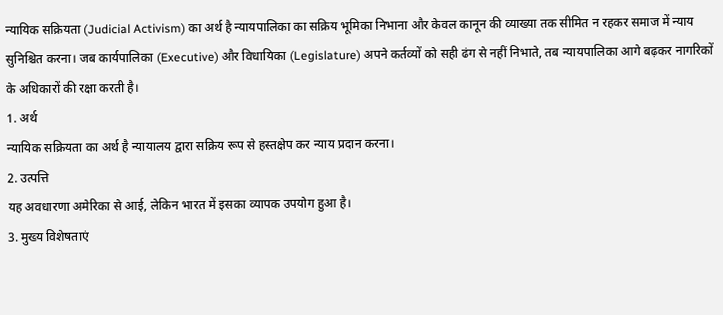न्यायिक सक्रियता (Judicial Activism) का अर्थ है न्यायपालिका का सक्रिय भूमिका निभाना और केवल कानून की व्याख्या तक सीमित न रहकर समाज में न्याय सुनिश्चित करना। जब कार्यपालिका (Executive) और विधायिका (Legislature) अपने कर्तव्यों को सही ढंग से नहीं निभाते, तब न्यायपालिका आगे बढ़कर नागरिकों के अधिकारों की रक्षा करती है।
1. अर्थ
न्यायिक सक्रियता का अर्थ है न्यायालय द्वारा सक्रिय रूप से हस्तक्षेप कर न्याय प्रदान करना।
2. उत्पत्ति
यह अवधारणा अमेरिका से आई, लेकिन भारत में इसका व्यापक उपयोग हुआ है।
3. मुख्य विशेषताएं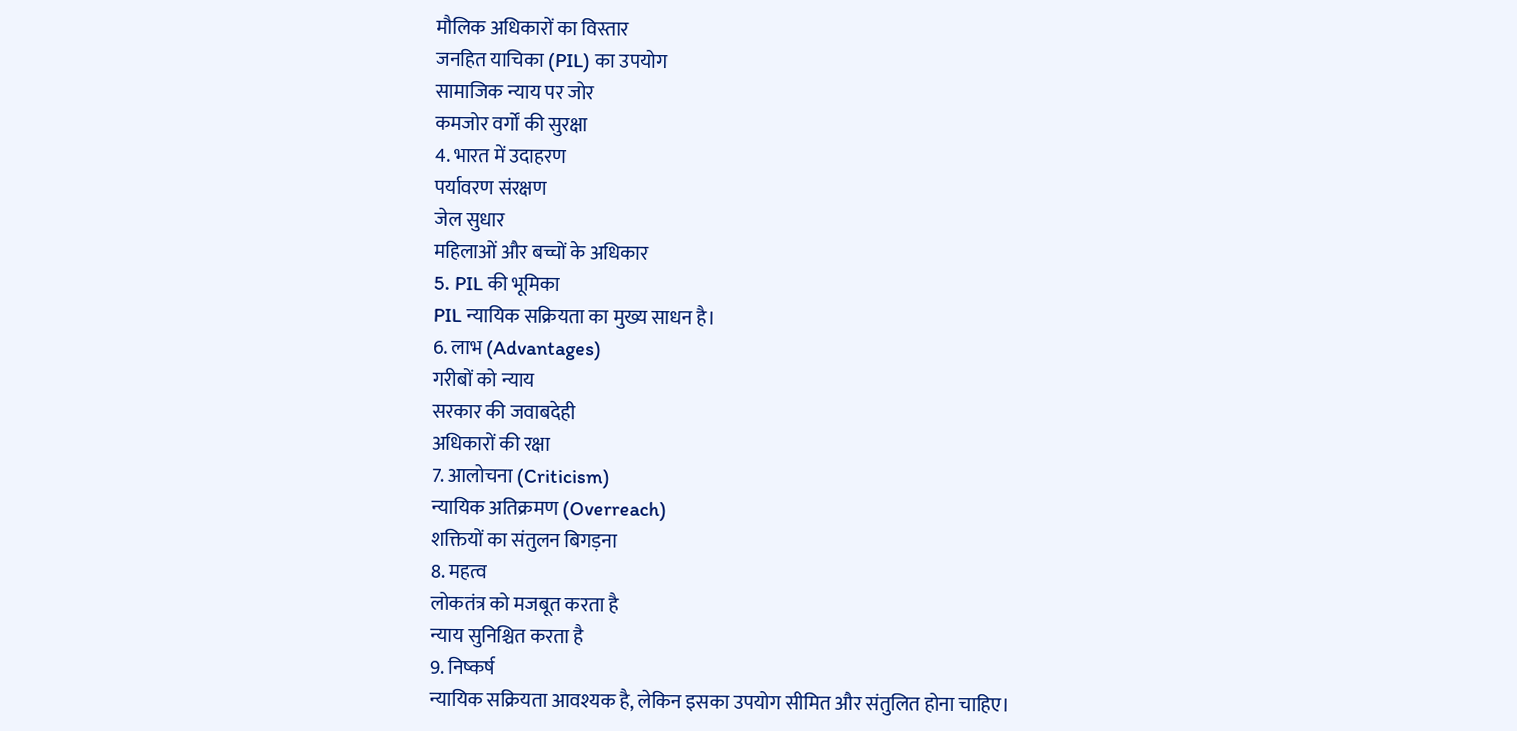मौलिक अधिकारों का विस्तार
जनहित याचिका (PIL) का उपयोग
सामाजिक न्याय पर जोर
कमजोर वर्गों की सुरक्षा
4. भारत में उदाहरण
पर्यावरण संरक्षण
जेल सुधार
महिलाओं और बच्चों के अधिकार
5. PIL की भूमिका
PIL न्यायिक सक्रियता का मुख्य साधन है।
6. लाभ (Advantages)
गरीबों को न्याय
सरकार की जवाबदेही
अधिकारों की रक्षा
7. आलोचना (Criticism)
न्यायिक अतिक्रमण (Overreach)
शक्तियों का संतुलन बिगड़ना
8. महत्व
लोकतंत्र को मजबूत करता है
न्याय सुनिश्चित करता है
9. निष्कर्ष
न्यायिक सक्रियता आवश्यक है, लेकिन इसका उपयोग सीमित और संतुलित होना चाहिए।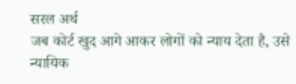सरल अर्थ
जब कोर्ट खुद आगे आकर लोगों को न्याय देता है, उसे न्यायिक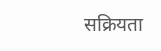सक्रियता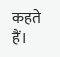कहते हैं।